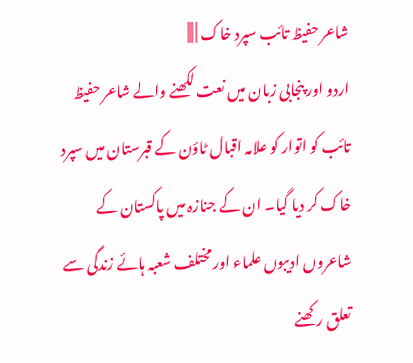شاعر حفیظ تائب سپرد خاک | |||
اردو اور پنجابی زبان میں نعت لکھنے والے شاعر حفیظ تائب کو اتوار کو علامہ اقبال ٹاؤن کے قبرستان میں سپرد خاک کر دیا گیا۔ ان کے جنازہ میں پاکستان کے شاعروں ادیبوں علماء اور مختلف شعبہ ہائے زندگی سے تعلق رکھنے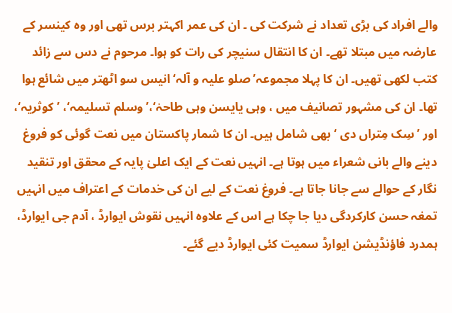والے افراد کی بڑی تعداد نے شرکت کی ۔ ان کی عمر اکہتر برس تھی اور وہ کینسر کے عارضہ میں مبتلا تھے۔ ان کا انتقال سنیچر کی رات کو ہوا۔ مرحوم نے دس سے زائد کتب لکھی تھیں۔ ان کا پہلا مجموعہ’صلو علیہ و آلہ‘ انیس سو اٹھتر میں شائع ہوا تھا۔ ان کی مشہور تصانیف میں ، وہی یایسن وہی طاحہٰ‘،’وسلم تسلیمہ‘، ’کوثریہ‘، اور ’سِک مِتراں دی ‘بھی شامل ہیں۔ ان کا شمار پاکستان میں نعت گوئی کو فروغ دینے والے بانی شعراء میں ہوتا ہے۔ انہیں نعت کے ایک اعلیٰ پایہ کے محقق اور تنقید نگار کے حوالے سے جانا جاتا ہے۔ فروغ نعت کے لیے ان کی خدمات کے اعتراف میں انہیں تمغہ حسن کارکردگی دیا جا چکا ہے اس کے علاوہ انہیں نقوش ایوارڈ ، آدم جی ایوارڈ، ہمدرد فاؤنڈیشن ایوارڈ سمیت کئی ایوارڈ دیے گئے۔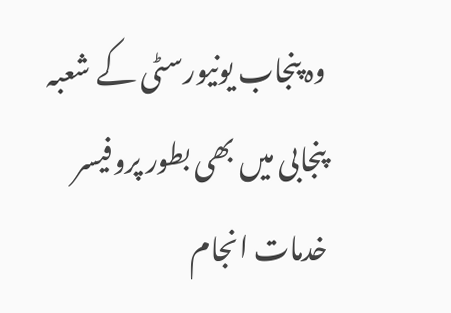وہ پنجاب یونیورسٹی کے شعبہ پنجابی میں بھی بطور پروفیسر خدمات انجام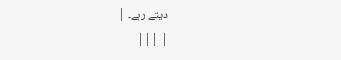دیتے رہے۔ |
| |||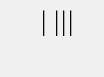| |||